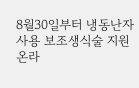8월30일부터 냉동난자 사용 보조생식술 지원 온라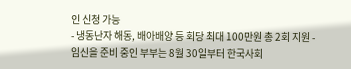인 신청 가능
- 냉동난자 해동, 배아배양 등 회당 최대 100만원 총 2회 지원 -
임신을 준비 중인 부부는 8월 30일부터 한국사회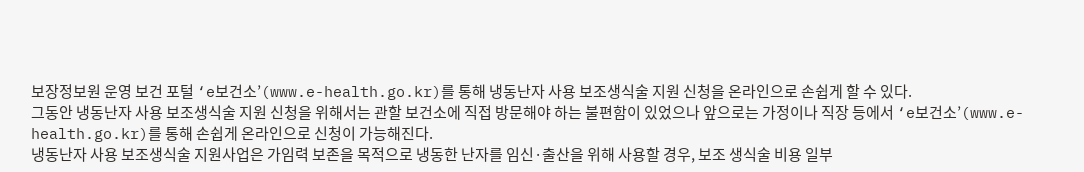보장정보원 운영 보건 포털 ‘e보건소’(www.e-health.go.kr)를 통해 냉동난자 사용 보조생식술 지원 신청을 온라인으로 손쉽게 할 수 있다.
그동안 냉동난자 사용 보조생식술 지원 신청을 위해서는 관할 보건소에 직접 방문해야 하는 불편함이 있었으나 앞으로는 가정이나 직장 등에서 ‘e보건소’(www.e-health.go.kr)를 통해 손쉽게 온라인으로 신청이 가능해진다.
냉동난자 사용 보조생식술 지원사업은 가임력 보존을 목적으로 냉동한 난자를 임신·출산을 위해 사용할 경우, 보조 생식술 비용 일부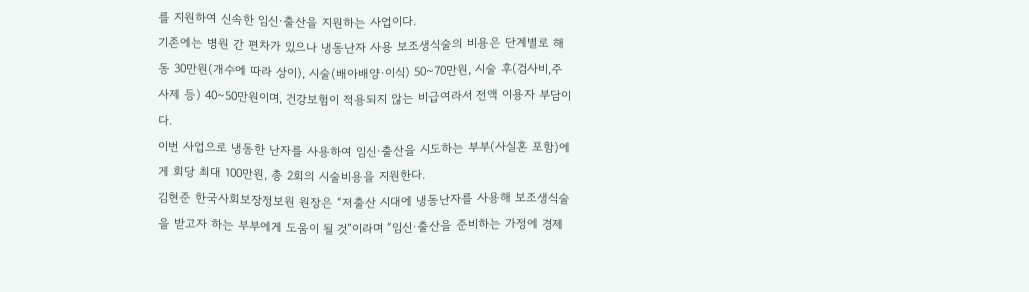를 지원하여 신속한 임신·출산을 지원하는 사업이다.
기존에는 병원 간 편차가 있으나 냉동난자 사용 보조생식술의 비용은 단계별로 해동 30만원(개수에 따라 상이), 시술(배아배양·이식) 50~70만원, 시술 후(검사비,주사제 등) 40~50만원이며, 건강보험이 적용되지 않는 비급여라서 전액 이용자 부담이다.
이번 사업으로 냉동한 난자를 사용하여 임신·출산을 시도하는 부부(사실혼 포함)에게 회당 최대 100만원, 총 2회의 시술비용을 지원한다.
김현준 한국사회보장정보원 원장은 “저출산 시대에 냉동난자를 사용해 보조생식술을 받고자 하는 부부에게 도움이 될 것”이라며 “임신·출산을 준비하는 가정에 경제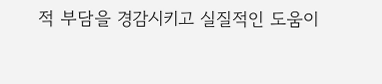적 부담을 경감시키고 실질적인 도움이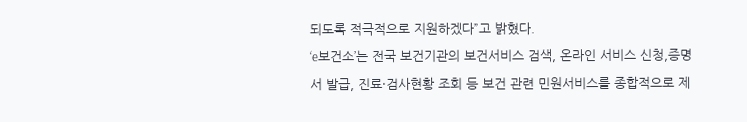되도록 적극적으로 지원하겠다”고 밝혔다.
‘e보건소’는 전국 보건기관의 보건서비스 검색, 온라인 서비스 신청,증명서 발급, 진료·검사현황 조회 등 보건 관련 민원서비스를 종합적으로 제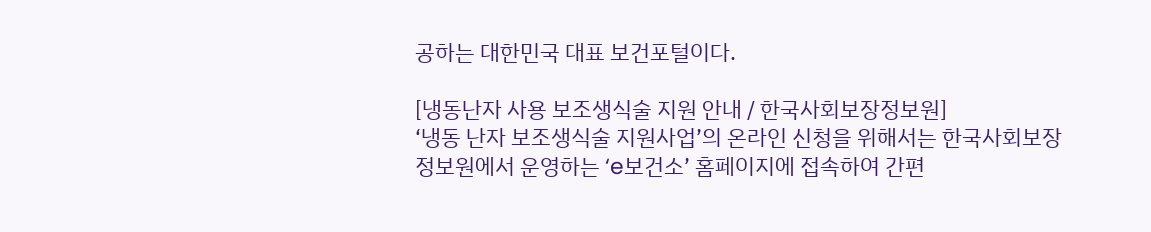공하는 대한민국 대표 보건포털이다.

[냉동난자 사용 보조생식술 지원 안내 / 한국사회보장정보원]
‘냉동 난자 보조생식술 지원사업’의 온라인 신청을 위해서는 한국사회보장정보원에서 운영하는 ‘e보건소’ 홈페이지에 접속하여 간편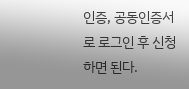인증, 공동인증서로 로그인 후 신청하면 된다.